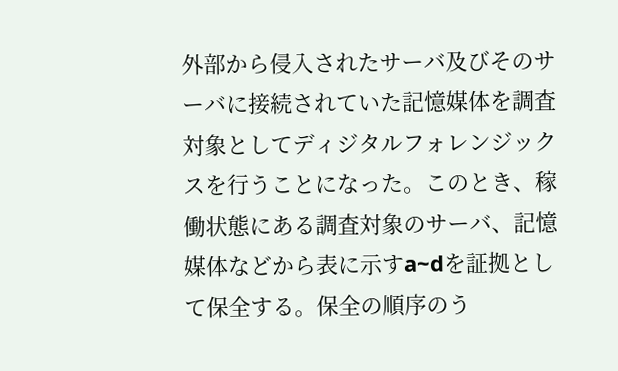外部から侵入されたサーバ及びそのサーバに接続されていた記憶媒体を調査対象としてディジタルフォレンジックスを行うことになった。このとき、稼働状態にある調査対象のサーバ、記憶媒体などから表に示すa~dを証拠として保全する。保全の順序のう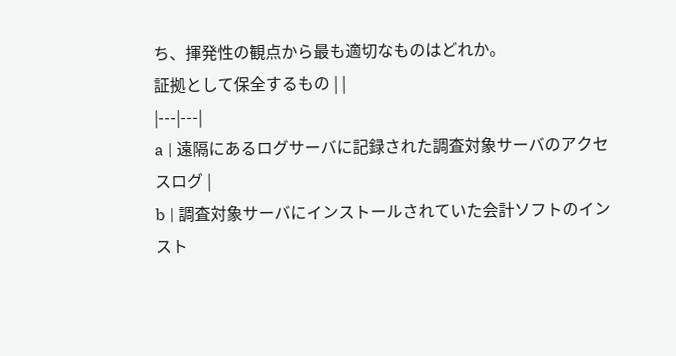ち、揮発性の観点から最も適切なものはどれか。
証拠として保全するもの | |
|---|---|
a | 遠隔にあるログサーバに記録された調査対象サーバのアクセスログ |
b | 調査対象サーバにインストールされていた会計ソフトのインスト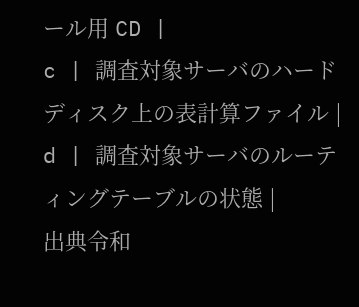ール用 CD |
c | 調査対象サーバのハードディスク上の表計算ファイル |
d | 調査対象サーバのルーティングテーブルの状態 |
出典令和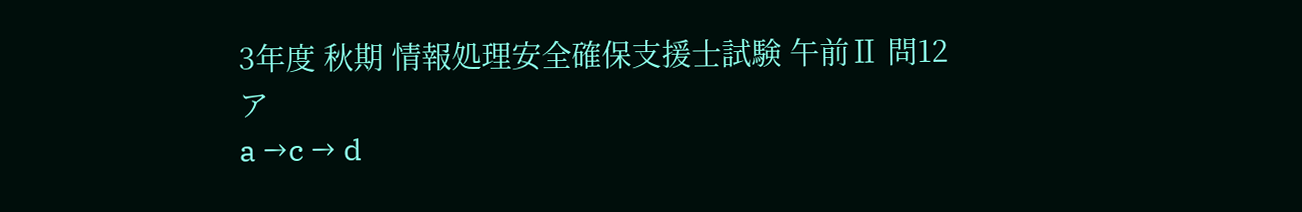3年度 秋期 情報処理安全確保支援士試験 午前Ⅱ 問12
ア
a →c → d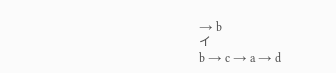→ b
イ
b → c → a → d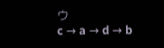ウ
c → a → d → b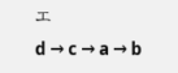エ
d → c → a → b